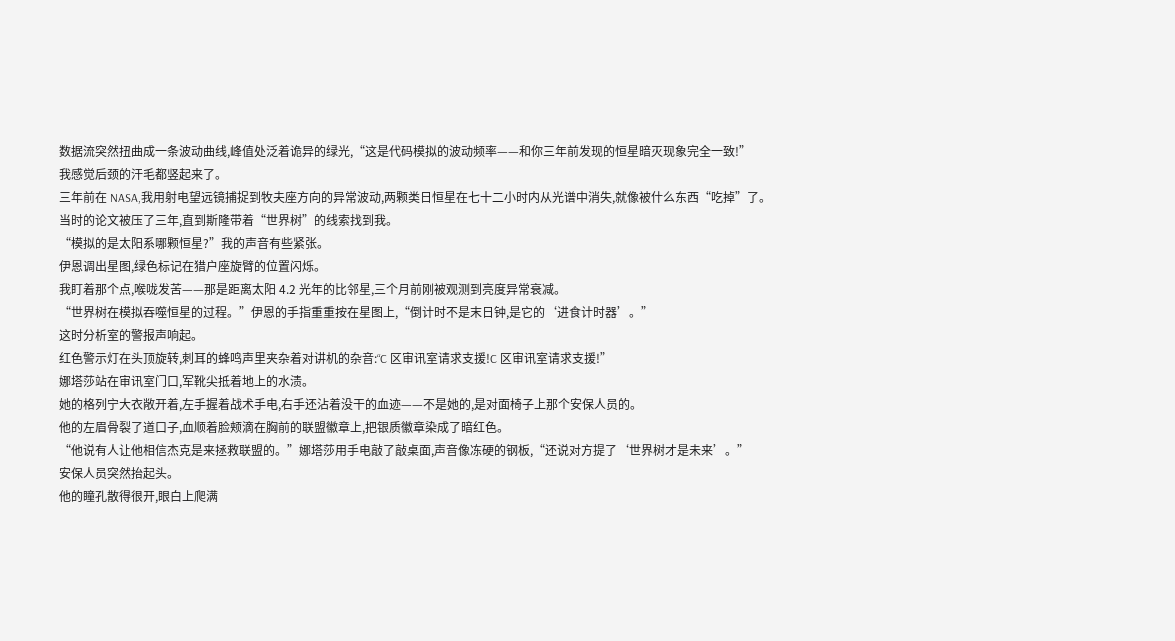数据流突然扭曲成一条波动曲线,峰值处泛着诡异的绿光,“这是代码模拟的波动频率——和你三年前发现的恒星暗灭现象完全一致!”
我感觉后颈的汗毛都竖起来了。
三年前在 NASA,我用射电望远镜捕捉到牧夫座方向的异常波动,两颗类日恒星在七十二小时内从光谱中消失,就像被什么东西“吃掉”了。
当时的论文被压了三年,直到斯隆带着“世界树”的线索找到我。
“模拟的是太阳系哪颗恒星?”我的声音有些紧张。
伊恩调出星图,绿色标记在猎户座旋臂的位置闪烁。
我盯着那个点,喉咙发苦——那是距离太阳 4.2 光年的比邻星,三个月前刚被观测到亮度异常衰减。
“世界树在模拟吞噬恒星的过程。”伊恩的手指重重按在星图上,“倒计时不是末日钟,是它的‘进食计时器’。”
这时分析室的警报声响起。
红色警示灯在头顶旋转,刺耳的蜂鸣声里夹杂着对讲机的杂音:“C 区审讯室请求支援!C 区审讯室请求支援!”
娜塔莎站在审讯室门口,军靴尖抵着地上的水渍。
她的格列宁大衣敞开着,左手握着战术手电,右手还沾着没干的血迹——不是她的,是对面椅子上那个安保人员的。
他的左眉骨裂了道口子,血顺着脸颊滴在胸前的联盟徽章上,把银质徽章染成了暗红色。
“他说有人让他相信杰克是来拯救联盟的。”娜塔莎用手电敲了敲桌面,声音像冻硬的钢板,“还说对方提了‘世界树才是未来’。”
安保人员突然抬起头。
他的瞳孔散得很开,眼白上爬满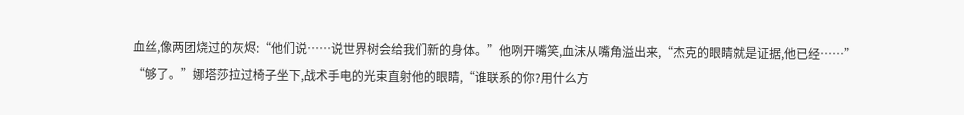血丝,像两团烧过的灰烬:“他们说……说世界树会给我们新的身体。”他咧开嘴笑,血沫从嘴角溢出来,“杰克的眼睛就是证据,他已经……”
“够了。”娜塔莎拉过椅子坐下,战术手电的光束直射他的眼睛,“谁联系的你?用什么方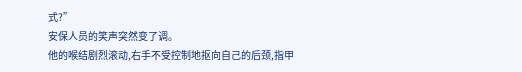式?”
安保人员的笑声突然变了调。
他的喉结剧烈滚动,右手不受控制地抠向自己的后颈,指甲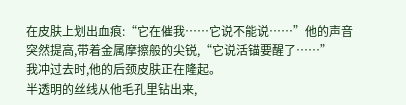在皮肤上划出血痕:“它在催我……它说不能说……”他的声音突然提高,带着金属摩擦般的尖锐,“它说活锚要醒了……”
我冲过去时,他的后颈皮肤正在隆起。
半透明的丝线从他毛孔里钻出来,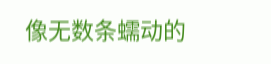像无数条蠕动的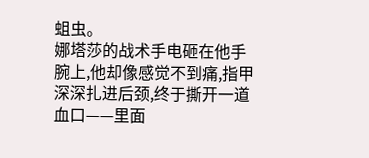蛆虫。
娜塔莎的战术手电砸在他手腕上,他却像感觉不到痛,指甲深深扎进后颈,终于撕开一道血口——里面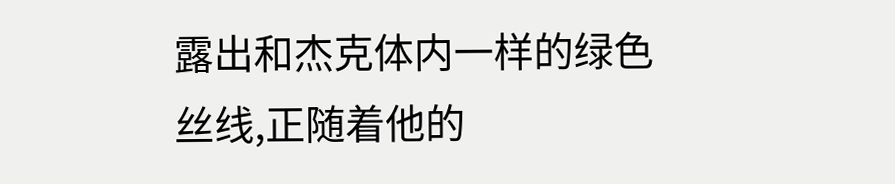露出和杰克体内一样的绿色丝线,正随着他的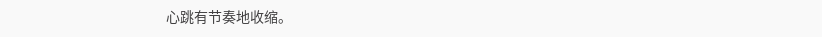心跳有节奏地收缩。